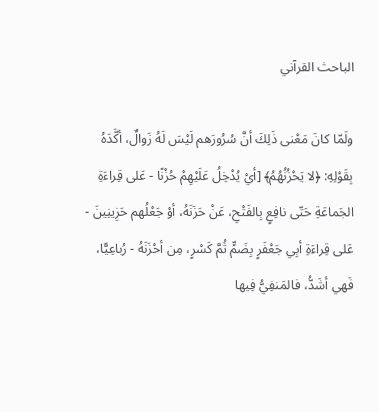الباحث القرآني

ولَمّا كانَ مَعْنى ذَلِكَ أنَّ سُرُورَهم لَيْسَ لَهُ زَوالٌ، أكَّدَهُ بِقَوْلِهِ: ﴿لا يَحْزُنُهُمُ﴾ [أيْ يُدْخِلُ عَلَيْهِمْ حُزْنًا - عَلى قِراءَةِ الجَماعَةِ حَتّى نافِعٍ بِالفَتْحِ، عَنْ حَزَنَهُ، أوْ جَعْلُهم حَزِينِينَ - عَلى قِراءَةِ أبِي جَعْفَرٍ بِضَمٍّ ثُمَّ كَسْرٍ، مِن أحْزَنَهُ - رُباعِيًّا، فَهي أشَدُّ، فالمَنفِيُّ فِيها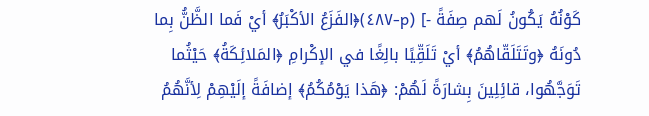كَوْنُهُ يَكُونُ لَهم صِفَةً -] (p-٤٨٧)﴿الفَزَعُ الأكْبَرُ﴾ أيْ فَما الظَّنُّ بِما دُونَهُ ﴿وتَتَلَقّاهُمُ﴾ أيْ تَلَقِّيًا بالِغًا في الإكْرامِ ﴿المَلائِكَةُ﴾ حَيْثُما تَوَجَّهُوا، قائِلِينَ بِشارَةً لَهُمْ: ﴿هَذا يَوْمُكُمُ﴾ إضافَةً إلَيْهِمْ لِأنَّهُمُ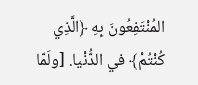المُنْتَفِعُونَ بِهِ ﴿الَّذِي كُنْتُمْ﴾ في الدُّنْيا. [ولَمّا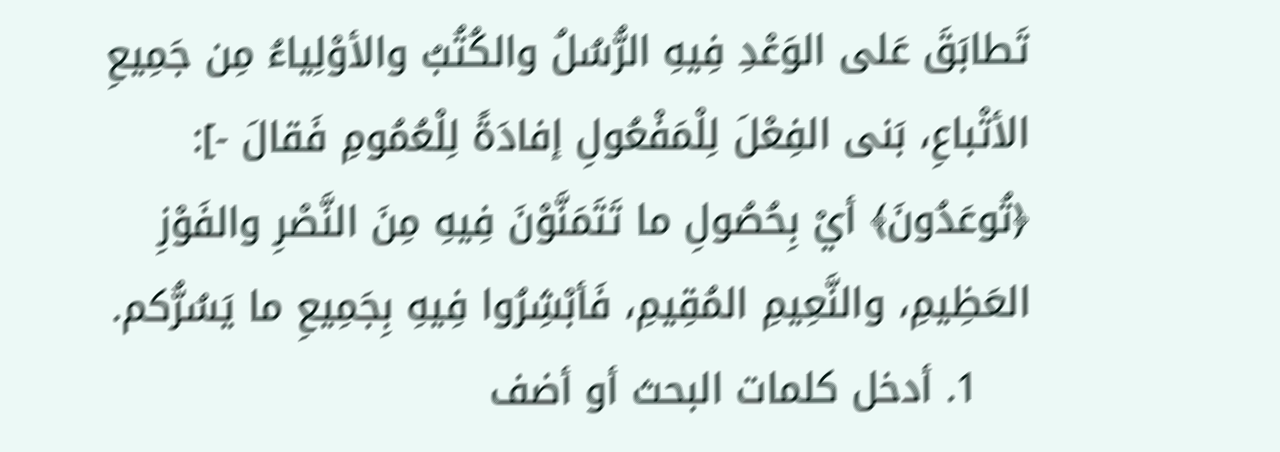تَطابَقَ عَلى الوَعْدِ فِيهِ الرُّسُلُ والكُتُبُ والأوْلِياءُ مِن جَمِيعِ الأتْباعِ، بَنى الفِعْلَ لِلْمَفْعُولِ إفادَةً لِلْعُمُومِ فَقالَ -]: ﴿تُوعَدُونَ﴾ أيْ بِحُصُولِ ما تَتَمَنَّوْنَ فِيهِ مِنَ النَّصْرِ والفَوْزِ العَظِيمِ، والنَّعِيمِ المُقِيمِ، فَأبْشِرُوا فِيهِ بِجَمِيعِ ما يَسُرُّكم.
    1. أدخل كلمات البحث أو أضف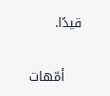قيدًا.

    أمّهات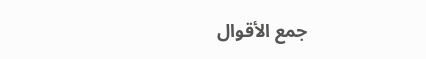جمع الأقوال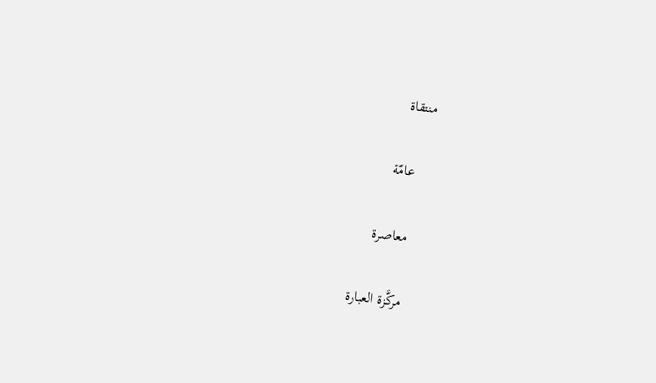منتقاة

    عامّة

    معاصرة

    مركَّزة العبارة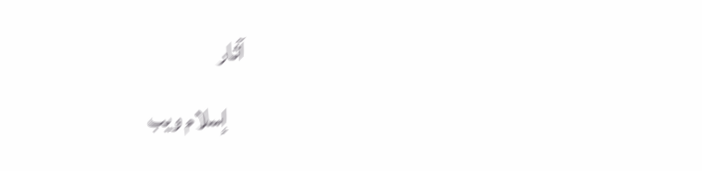آثار

    إسلام ويب